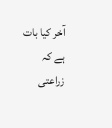آخر کیا بات ہے کہ زراعتی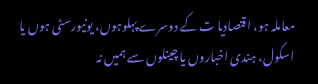معاملہ ہو، اقتصادیا ت کے دوسرے پہلوہوں، یونیورسٹی ہوں یا اسکول، ہندی اخباروں یا چینلوں سے ہمیں نہ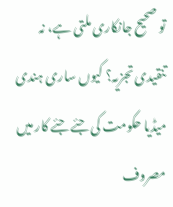تو صحیح جانکاری ملتی ہے، نہ تنقیدی تجزیہ؟ کیوں ساری ہندی میڈیا حکومت کی جئے جئے کار میں مصروف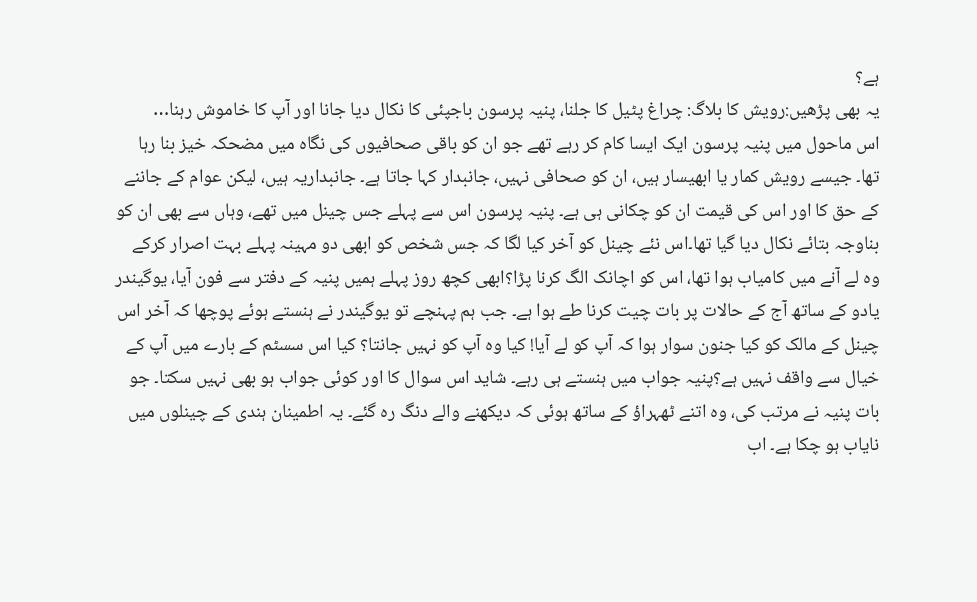ہے؟
یہ بھی پڑھیں:رویش کا بلاگ: چراغ پٹیل کا جلنا، پنیہ پرسون باجپئی کا نکال دیا جانا اور آپ کا خاموش رہنا…
اس ماحول میں پنیہ پرسون ایک ایسا کام کر رہے تھے جو ان کو باقی صحافیوں کی نگاہ میں مضحکہ خیز بنا رہا تھا۔ جیسے رویش کمار یا ابھیسار ہیں، ان کو صحافی نہیں، جانبدار کہا جاتا ہے۔ جانبداریہ ہیں، لیکن عوام کے جاننے کے حق کا اور اس کی قیمت ان کو چکانی ہی ہے۔ پنیہ پرسون اس سے پہلے جس چینل میں تھے، وہاں سے بھی ان کو بناوجہ بتائے نکال دیا گیا تھا۔اس نئے چینل کو آخر کیا لگا کہ جس شخص کو ابھی دو مہینہ پہلے بہت اصرار کرکے وہ لے آنے میں کامیاب ہوا تھا، اس کو اچانک الگ کرنا پڑا؟ابھی کچھ روز پہلے ہمیں پنیہ کے دفتر سے فون آیا، یوگیندر یادو کے ساتھ آج کے حالات پر بات چیت کرنا طے ہوا ہے۔ جب ہم پہنچے تو یوگیندر نے ہنستے ہوئے پوچھا کہ آخر اس چینل کے مالک کو کیا جنون سوار ہوا کہ آپ کو لے آیا! کیا وہ آپ کو نہیں جانتا؟ کیا اس سسٹم کے بارے میں آپ کے خیال سے واقف نہیں ہے؟پنیہ جواب میں ہنستے ہی رہے۔ شاید اس سوال کا اور کوئی جواب ہو بھی نہیں سکتا۔ جو بات پنیہ نے مرتب کی، وہ اتنے ٹھہراؤ کے ساتھ ہوئی کہ دیکھنے والے دنگ رہ گئے۔ یہ اطمینان ہندی کے چینلوں میں نایاب ہو چکا ہے۔ اب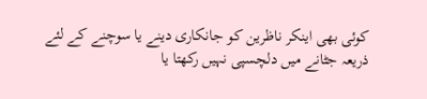کوئی بھی اینکر ناظرین کو جانکاری دینے یا سوچنے کے لئے ذریعہ جٹانے میں دلچسپی نہیں رکھتا یا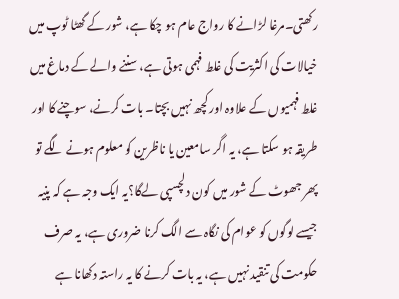رکھتی۔مرغا لڑانے کا رواج عام ہو چکا ہے، شور کے گھٹا ٹوپ میں خیالات کی اکثریت کی غلط فہمی ہوتی ہے، سننے والے کے دماغ میں غلط فہمیوں کے علاوہ اور کچھ نہیں بچتا۔ بات کرنے، سوچنے کا اور طریقہ ہو سکتا ہے، یہ اگر سامعین یا ناظرین کو معلوم ہونے لگے تو پھر جھوٹ کے شور میں کون دلچسپی لےگا؟یہ ایک وجہ ہے کہ پنیہ جیسے لوگوں کو عوام کی نگاہ سے الگ کرنا ضروری ہے، یہ صرف حکومت کی تنقید نہیں ہے، یہ بات کرنے کا یہ راستہ دکھانا ہے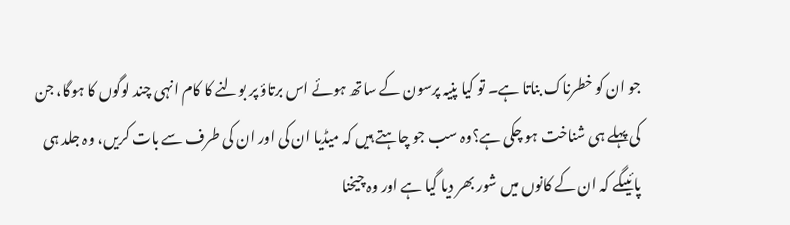جو ان کو خطرناک بناتا ہے۔ تو کیا پنیہ پرسون کے ساتھ ہوئے اس برتاؤ پر بولنے کا کام انہی چند لوگوں کا ہوگا، جن کی پہلے ہی شناخت ہو چکی ہے؟وہ سب جو چاہتے ہیں کہ میڈیا ان کی اور ان کی طرف سے بات کریں، وہ جلد ہی پائیںگے کہ ان کے کانوں میں شور بھر دیا گیا ہے اور وہ چیخنا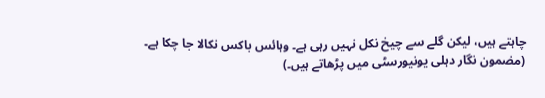چاہتے ہیں، لیکن گلے سے چیخ نکل نہیں رہی ہے۔ وہائس باکس نکالا جا چکا ہے۔ (مضمون نگار دہلی یونیورسٹی میں پڑھاتے ہیں۔)